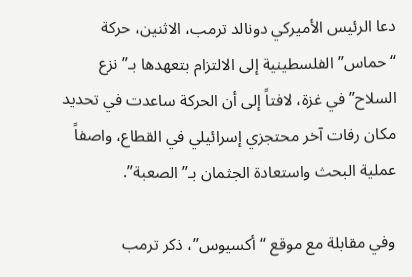دعا الرئيس الأميركي دونالد ترمب، الاثنين، حركة “حماس” الفلسطينية إلى الالتزام بتعهدها بـ”نزع السلاح” في غزة، لافتاً إلى أن الحركة ساعدت في تحديد مكان رفات آخر محتجزي إسرائيلي في القطاع، واصفاً عملية البحث واستعادة الجثمان بـ”الصعبة”.

وفي مقابلة مع موقع “أكسيوس”، ذكر ترمب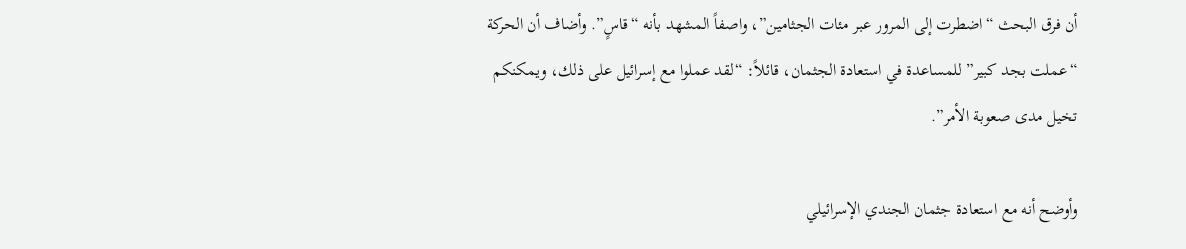أن فرق البحث “اضطرت إلى المرور عبر مئات الجثامين”، واصفاً المشهد بأنه “قاسٍ”. وأضاف أن الحركة “عملت بجد كبير” للمساعدة في استعادة الجثمان، قائلاً: “لقد عملوا مع إسرائيل على ذلك، ويمكنكم تخيل مدى صعوبة الأمر”.

وأوضح أنه مع استعادة جثمان الجندي الإسرائيلي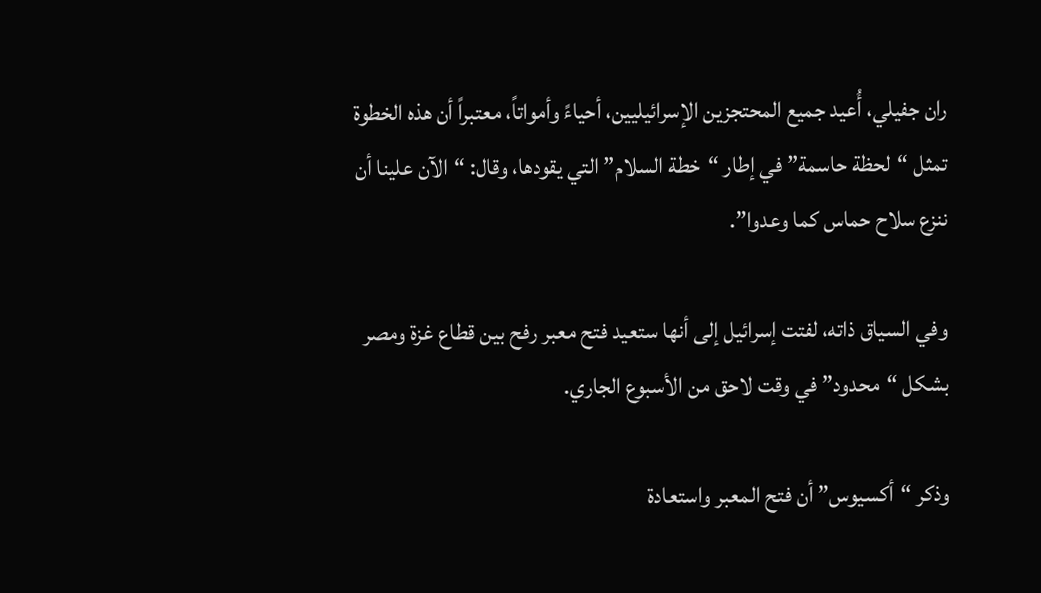ران جفيلي، أُعيد جميع المحتجزين الإسرائيليين، أحياءً وأمواتاً، معتبراً أن هذه الخطوة تمثل “لحظة حاسمة” في إطار “خطة السلام” التي يقودها، وقال: “الآن علينا أن ننزع سلاح حماس كما وعدوا”.

وفي السياق ذاته، لفتت إسرائيل إلى أنها ستعيد فتح معبر رفح بين قطاع غزة ومصر بشكل “محدود” في وقت لاحق من الأسبوع الجاري.

وذكر “أكسيوس” أن فتح المعبر واستعادة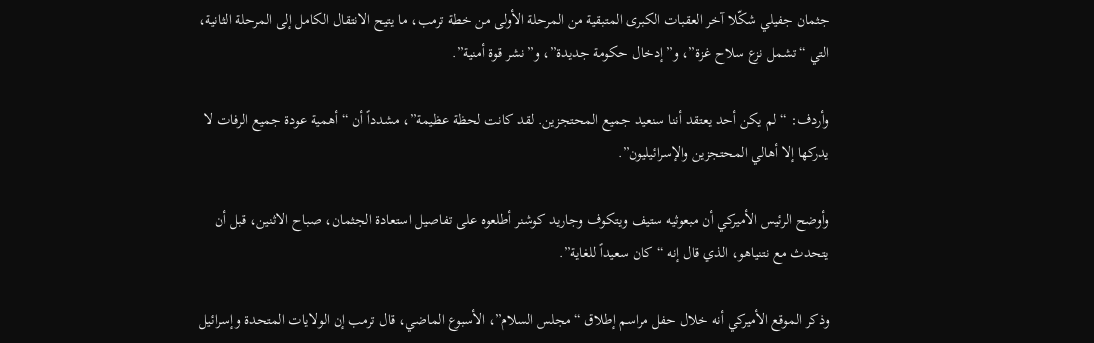جثمان جفيلي شكّلا آخر العقبات الكبرى المتبقية من المرحلة الأولى من خطة ترمب، ما يتيح الانتقال الكامل إلى المرحلة الثانية، التي “تشمل نزع سلاح غزة”، و”إدخال حكومة جديدة”، و”نشر قوة أمنية”.

وأردف: “لم يكن أحد يعتقد أننا سنعيد جميع المحتجزين. لقد كانت لحظة عظيمة”، مشدداً أن “أهمية عودة جميع الرفات لا يدركها إلا أهالي المحتجزين والإسرائيليون”.

وأوضح الرئيس الأميركي أن مبعوثيه ستيف ويتكوف وجاريد كوشنر أطلعوه على تفاصيل استعادة الجثمان، صباح الاثنين، قبل أن يتحدث مع نتنياهو، الذي قال إنه “كان سعيداً للغاية”.

وذكر الموقع الأميركي أنه خلال حفل مراسم إطلاق “مجلس السلام”، الأسبوع الماضي، قال ترمب إن الولايات المتحدة وإسرائيل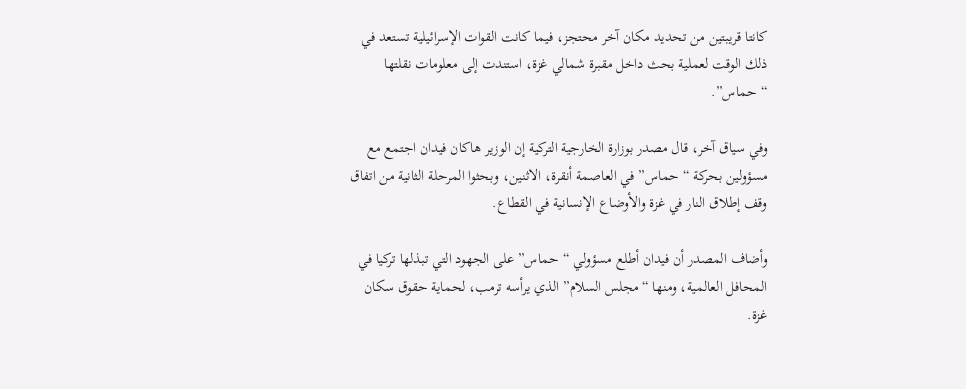كانتا قريبتين من تحديد مكان آخر محتجز، فيما كانت القوات الإسرائيلية تستعد في ذلك الوقت لعملية بحث داخل مقبرة شمالي غزة، استندت إلى معلومات نقلتها “حماس”.

وفي سياق آخر، قال مصدر بوزارة الخارجية التركية إن الوزير هاكان فيدان اجتمع مع مسؤولين بحركة “حماس” في العاصمة أنقرة، الاثنين، وبحثوا المرحلة الثانية من اتفاق وقف إطلاق النار في غزة والأوضاع الإنسانية في القطاع.

وأضاف المصدر أن فيدان أطلع مسؤولي “حماس” على الجهود التي تبذلها تركيا في المحافل العالمية، ومنها “مجلس السلام” الذي يرأسه ترمب، لحماية حقوق سكان غزة.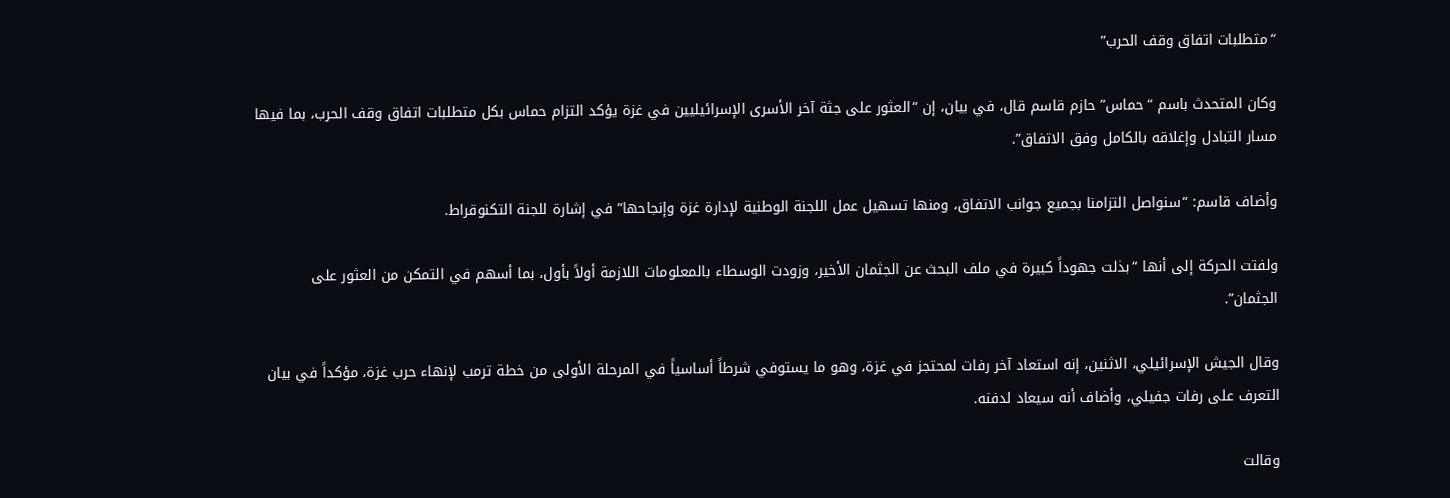“متطلبات اتفاق وقف الحرب”

وكان المتحدث باسم “حماس” حازم قاسم قال، في بيان، إن “العثور على جثة آخر الأسرى الإسرائيليين في غزة يؤكد التزام حماس بكل متطلبات اتفاق وقف الحرب، بما فيها مسار التبادل وإغلاقه بالكامل وفق الاتفاق”.

وأضاف قاسم: “سنواصل التزامنا بجميع جوانب الاتفاق، ومنها تسهيل عمل اللجنة الوطنية لإدارة غزة وإنجاحها” في إشارة للجنة التكنوقراط.

ولفتت الحركة إلى أنها “بذلت جهوداً كبيرة في ملف البحث عن الجثمان الأخير، وزودت الوسطاء بالمعلومات اللازمة أولاً بأول، بما أسهم في التمكن من العثور على الجثمان”.

وقال الجيش الإسرائيلي، الاثنين، إنه استعاد آخر رفات لمحتجز في غزة، وهو ما يستوفي شرطاً أساسياً في المرحلة الأولى من خطة ترمب لإنهاء حرب غزة، مؤكداً في بيان التعرف على رفات جفيلي، وأضاف أنه سيعاد لدفنه.

وقالت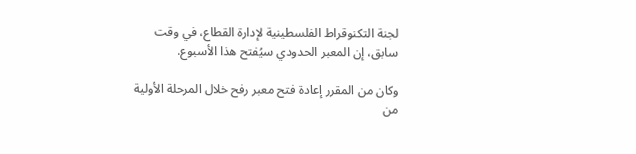لجنة التكنوقراط الفلسطينية لإدارة القطاع، في وقت سابق، إن المعبر الحدودي سيُفتح هذا الأسبوع.

وكان من المقرر إعادة فتح معبر رفح خلال المرحلة الأولية من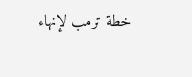خطة ترمب لإنهاء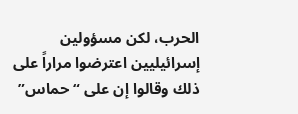الحرب، لكن مسؤولين إسرائيليين اعترضوا مراراً على ذلك وقالوا إن على “حماس”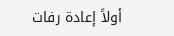أولاً إعادة رفات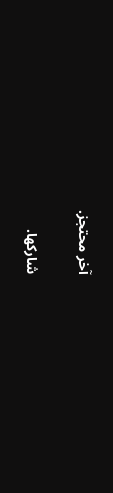آخر محتجز.

شاركها.